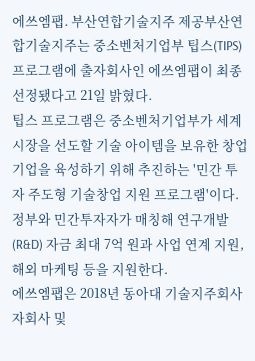에쓰엠팹. 부산연합기술지주 제공부산연합기술지주는 중소벤처기업부 팁스(TIPS) 프로그램에 출자회사인 에쓰엠팹이 최종 선정됐다고 21일 밝혔다.
팁스 프로그램은 중소벤처기업부가 세계시장을 선도할 기술 아이템을 보유한 창업기업을 육성하기 위해 추진하는 '민간 투자 주도형 기술창업 지원 프로그램'이다. 정부와 민간투자자가 매칭해 연구개발(R&D) 자금 최대 7억 원과 사업 연계 지원, 해외 마케팅 등을 지원한다.
에쓰엠팹은 2018년 동아대 기술지주회사 자회사 및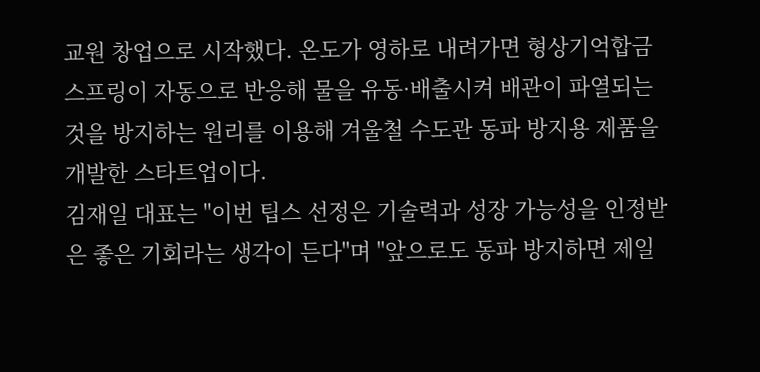교원 창업으로 시작했다. 온도가 영하로 내려가면 형상기억합금 스프링이 자동으로 반응해 물을 유동·배출시켜 배관이 파열되는 것을 방지하는 원리를 이용해 겨울철 수도관 동파 방지용 제품을 개발한 스타트업이다.
김재일 대표는 "이번 팁스 선정은 기술력과 성장 가능성을 인정받은 좋은 기회라는 생각이 든다"며 "앞으로도 동파 방지하면 제일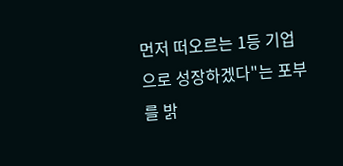먼저 떠오르는 1등 기업으로 성장하겠다"는 포부를 밝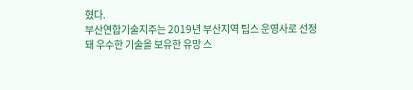혔다.
부산연합기술지주는 2019년 부산지역 팁스 운영사로 선정돼 우수한 기술을 보유한 유망 스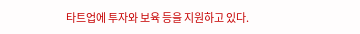타트업에 투자와 보육 등을 지원하고 있다.